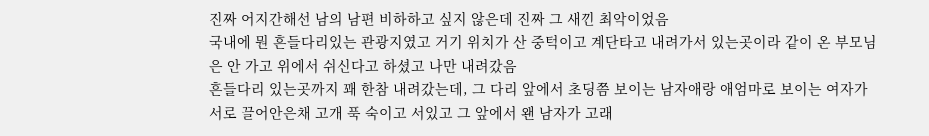진짜 어지간해선 남의 남편 비하하고 싶지 않은데 진짜 그 새낀 최악이었음
국내에 뭔 흔들다리있는 관광지였고 거기 위치가 산 중턱이고 계단타고 내려가서 있는곳이라 같이 온 부모님은 안 가고 위에서 쉬신다고 하셨고 나만 내려갔음
흔들다리 있는곳까지 꽤 한참 내려갔는데, 그 다리 앞에서 초딩쯤 보이는 남자애랑 애엄마로 보이는 여자가 서로 끌어안은채 고개 푹 숙이고 서있고 그 앞에서 왠 남자가 고래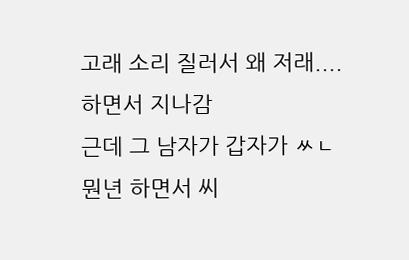고래 소리 질러서 왜 저래.... 하면서 지나감
근데 그 남자가 갑자가 ㅆㄴ 뭔년 하면서 씨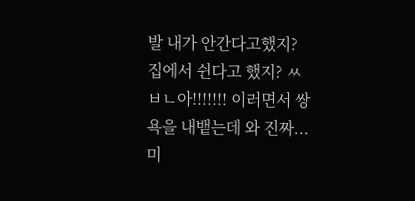발 내가 안간다고했지? 집에서 쉰다고 했지? ㅆㅂㄴ아!!!!!!! 이러면서 쌍욕을 내뱉는데 와 진짜...
미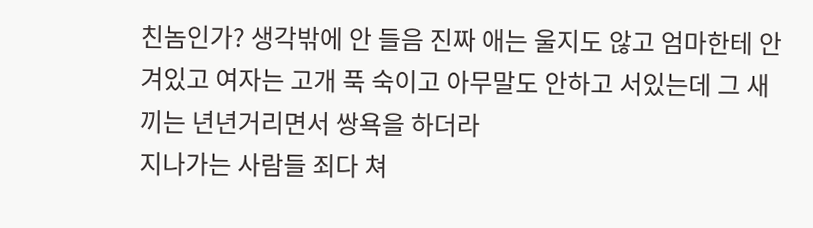친놈인가? 생각밖에 안 들음 진짜 애는 울지도 않고 엄마한테 안겨있고 여자는 고개 푹 숙이고 아무말도 안하고 서있는데 그 새끼는 년년거리면서 쌍욕을 하더라
지나가는 사람들 죄다 쳐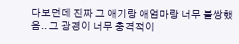다보던데 진짜 그 애기랑 애엄마랑 너무 불쌍했음.. 그 광경이 너무 충격적이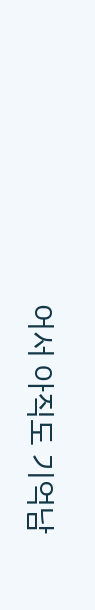어서 아직도 기억남